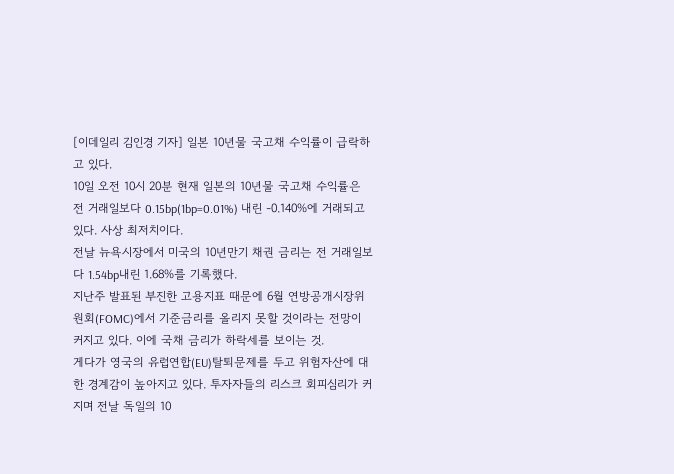[이데일리 김인경 기자] 일본 10년물 국고채 수익률이 급락하고 있다.
10일 오전 10시 20분 현재 일본의 10년물 국고채 수익률은 전 거래일보다 0.15bp(1bp=0.01%) 내린 -0.140%에 거래되고 있다. 사상 최저치이다.
전날 뉴욕시장에서 미국의 10년만기 채권 금리는 전 거래일보다 1.54bp내린 1.68%를 기록했다.
지난주 발표된 부진한 고용지표 때문에 6월 연방공개시장위원회(FOMC)에서 기준금리를 올리지 못할 것이라는 전망이 커지고 있다. 이에 국채 금리가 하락세를 보이는 것.
게다가 영국의 유럽연합(EU)탈퇴문제를 두고 위험자산에 대한 경계감이 높아지고 있다. 투자자들의 리스크 회피심리가 커지며 전날 독일의 10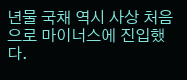년물 국채 역시 사상 처음으로 마이너스에 진입했다.